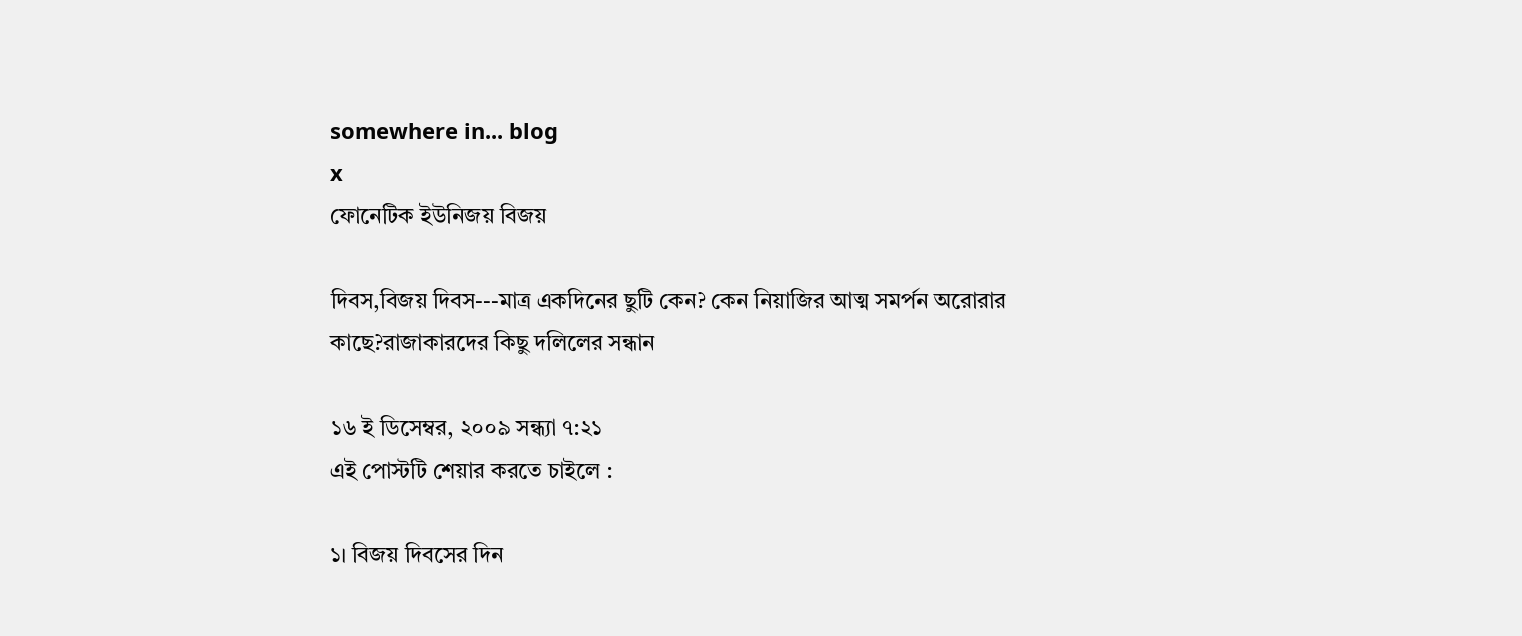somewhere in... blog
x
ফোনেটিক ইউনিজয় বিজয়

দিবস,বিজয় দিবস---মাত্র একদিনের ছুটি কেন? কেন নিয়াজির আত্ম সমর্পন অরোরার কাছে?রাজাকারদের কিছু দলিলের সন্ধান

১৬ ই ডিসেম্বর, ২০০৯ সন্ধ্যা ৭:২১
এই পোস্টটি শেয়ার করতে চাইলে :

১। বিজয় দিবসের দিন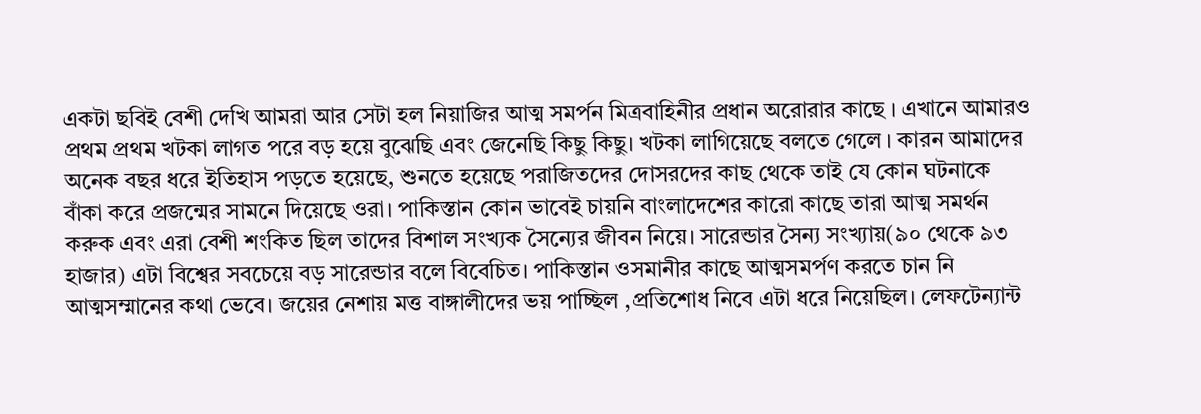একটা ছবিই বেশী দেখি আমরা আর সেটা হল নিয়াজির আত্ম সমর্পন মিত্রবাহিনীর প্রধান অরোরার কাছে । এখানে আমারও প্রথম প্রথম খটকা লাগত পরে বড় হয়ে বুঝেছি এবং জেনেছি কিছু কিছু। খটকা লাগিয়েছে বলতে গেলে । কারন আমাদের অনেক বছর ধরে ইতিহাস পড়তে হয়েছে, শুনতে হয়েছে পরাজিতদের দোসরদের কাছ থেকে তাই যে কোন ঘটনাকে বাঁকা করে প্রজন্মের সামনে দিয়েছে ওরা। পাকিস্তান কোন ভাবেই চায়নি বাংলাদেশের কারো কাছে তারা আত্ম সমর্থন করুক এবং এরা বেশী শংকিত ছিল তাদের বিশাল সংখ্যক সৈন্যের জীবন নিয়ে। সারেন্ডার সৈন্য সংখ্যায়(৯০ থেকে ৯৩ হাজার) এটা বিশ্বের সবচেয়ে বড় সারেন্ডার বলে বিবেচিত। পাকিস্তান ওসমানীর কাছে আত্মসমর্পণ করতে চান নি আত্মসম্মানের কথা ভেবে। জয়ের নেশায় মত্ত বাঙ্গালীদের ভয় পাচ্ছিল ,প্রতিশোধ নিবে এটা ধরে নিয়েছিল। লেফটেন্যান্ট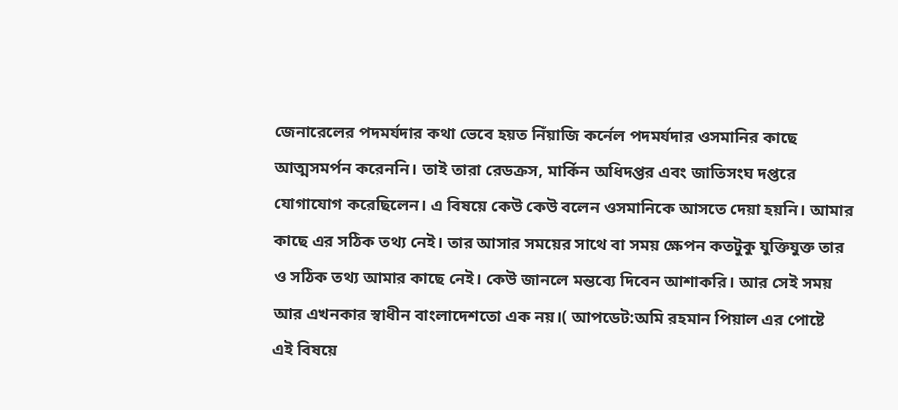জেনারেলের পদমর্যদার কথা ভেবে হয়ত নিঁয়াজি কর্নেল পদমর্যদার ওসমানির কাছে আত্মসমর্পন করেননি। তাই তারা রেডক্রস, মার্কিন অধিদপ্তর এবং জাতিসংঘ দপ্তরে যোগাযোগ করেছিলেন। এ বিষয়ে কেউ কেউ বলেন ওসমানিকে আসতে দেয়া হয়নি। আমার কাছে এর সঠিক তথ্য নেই। তার আসার সময়ের সাথে বা সময় ক্ষেপন কতটুকু যুক্তিযুক্ত তার ও সঠিক তথ্য আমার কাছে নেই। কেউ জানলে মন্তব্যে দিবেন আশাকরি। আর সেই সময় আর এখনকার স্বাধীন বাংলাদেশতো এক নয়।( আপডেট:অমি রহমান পিয়াল এর পোষ্টে
এই বিষয়ে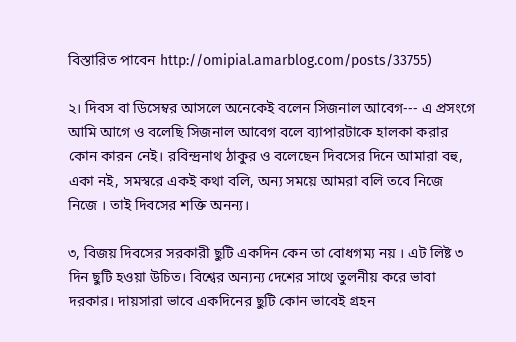বিস্তারিত পাবেন http://omipial.amarblog.com/posts/33755)

২। দিবস বা ডিসেম্বর আসলে অনেকেই বলেন সিজনাল আবেগ--- এ প্রসংগে আমি আগে ও বলেছি সিজনাল আবেগ বলে ব্যাপারটাকে হালকা করার কোন কারন নেই। রবিন্দ্রনাথ ঠাকুর ও বলেছেন দিবসের দিনে আমারা বহু, একা নই, সমস্বরে একই কথা বলি, অন্য সময়ে আমরা বলি তবে নিজে নিজে । তাই দিবসের শক্তি অনন্য।

৩, বিজয় দিবসের সরকারী ছুটি একদিন কেন তা বোধগম্য নয় । এট লিষ্ট ৩ দিন ছুটি হওয়া উচিত। বিশ্বের অন্যন্য দেশের সাথে তুলনীয় করে ভাবা দরকার। দায়সারা ভাবে একদিনের ছুটি কোন ভাবেই গ্রহন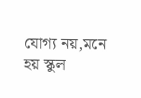যোগ্য নয়,মনে হয় স্কুল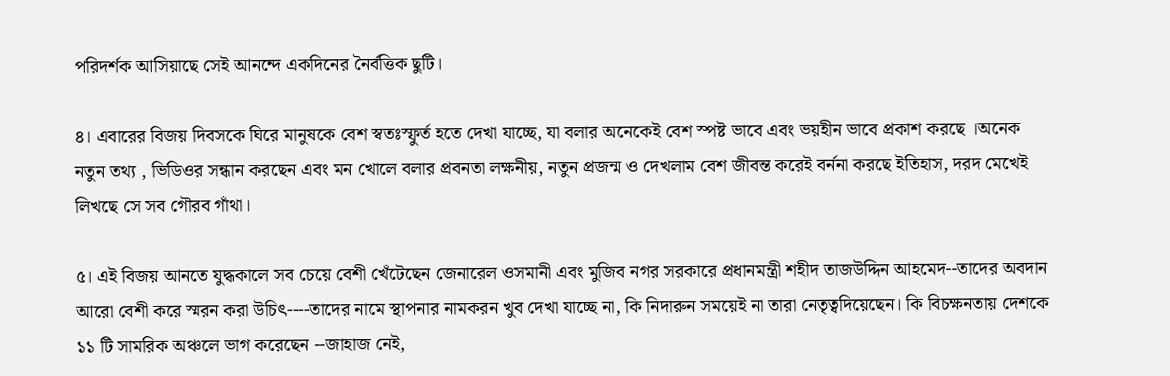পরিদর্শক আসিয়াছে সেই আনন্দে একদিনের নৈর্বত্তিক ছুটি।

৪। এবারের বিজয় দিবসকে ঘিরে মানুষকে বেশ স্বতঃস্ফুর্ত হতে দেখা যাচ্ছে, যা বলার অনেকেই বেশ স্পষ্ট ভাবে এবং ভয়হীন ভাবে প্রকাশ করছে ।অনেক নতুন তথ্য , ভিডিওর সন্ধান করছেন এবং মন খোলে বলার প্রবনতা লক্ষনীয়, নতুন প্রজন্ম ও দেখলাম বেশ জীবন্ত করেই বর্ননা করছে ইতিহাস, দরদ মেখেই লিখছে সে সব গৌরব গাঁথা।

৫। এই বিজয় আনতে যুদ্ধকালে সব চেয়ে বেশী খেঁটেছেন জেনারেল ওসমানী এবং মুজিব নগর সরকারে প্রধানমন্ত্রী শহীদ তাজউদ্দিন আহমেদ--তাদের অবদান আরো বেশী করে স্মরন করা উচিৎ----তাদের নামে স্থাপনার নামকরন খুব দেখা যাচ্ছে না, কি নিদারুন সময়েই না তারা নেতৃত্বদিয়েছেন। কি বিচক্ষনতায় দেশকে ১১ টি সামরিক অঞ্চলে ভাগ করেছেন --জাহাজ নেই,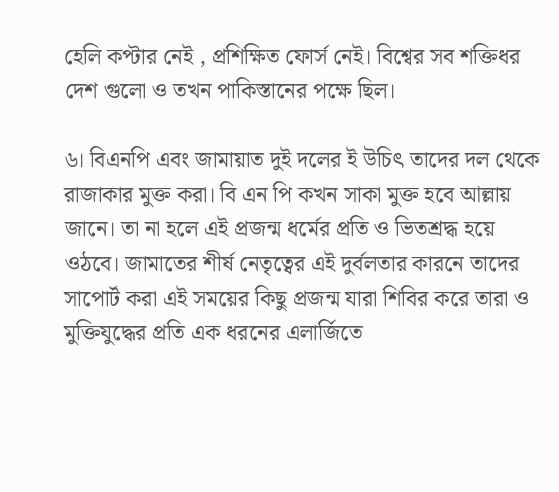হেলি কপ্টার নেই , প্রশিক্ষিত ফোর্স নেই। বিশ্বের সব শক্তিধর দেশ গুলো ও তখন পাকিস্তানের পক্ষে ছিল।

৬। বিএনপি এবং জামায়াত দুই দলের ই উচিৎ তাদের দল থেকে রাজাকার মুক্ত করা। বি এন পি কখন সাকা মুক্ত হবে আল্লায় জানে। তা না হলে এই প্রজন্ম ধর্মের প্রতি ও ভিতশ্রদ্ধ হয়ে ওঠবে। জামাতের শীর্ষ নেতৃত্বের এই দুর্বলতার কারনে তাদের সাপোর্ট করা এই সময়ের কিছু প্রজন্ম যারা শিবির করে তারা ও মুক্তিযুদ্ধের প্রতি এক ধরনের এলার্জিতে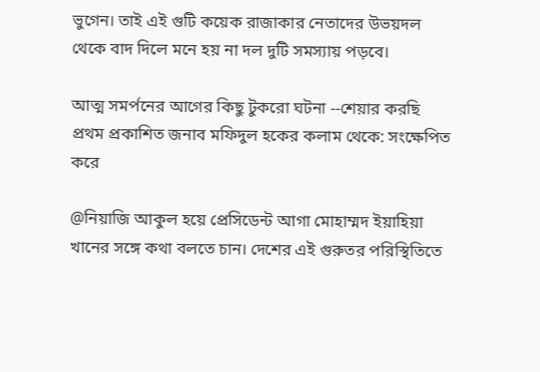ভুগেন। তাই এই গুটি কয়েক রাজাকার নেতাদের উভয়দল থেকে বাদ দিলে মনে হয় না দল দুটি সমস্যায় পড়বে।

আত্ম সমর্পনের আগের কিছু টুকরো ঘটনা --শেয়ার করছি প্রথম প্রকাশিত জনাব মফিদুল হকের কলাম থেকে: সংক্ষেপিত করে

@নিয়াজি আকুল হয়ে প্রেসিডেন্ট আগা মোহাম্মদ ইয়াহিয়া খানের সঙ্গে কথা বলতে চান। দেশের এই গুরুতর পরিস্থিতিতে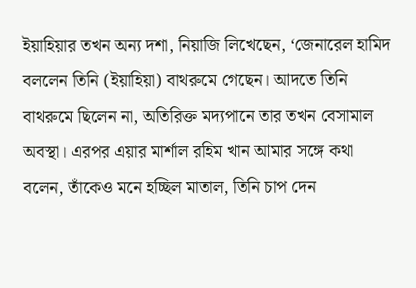ইয়াহিয়ার তখন অন্য দশা, নিয়াজি লিখেছেন, ‘জেনারেল হামিদ বললেন তিনি (ইয়াহিয়া) বাথরুমে গেছেন। আদতে তিনি বাথরুমে ছিলেন না, অতিরিক্ত মদ্যপানে তার তখন বেসামাল অবস্থা। এরপর এয়ার মার্শাল রহিম খান আমার সঙ্গে কথা বলেন, তাঁকেও মনে হচ্ছিল মাতাল, তিনি চাপ দেন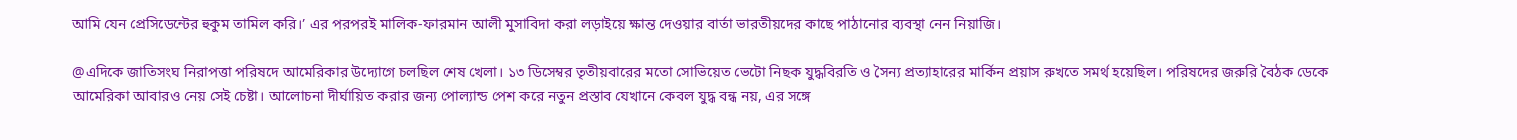আমি যেন প্রেসিডেন্টের হুকুম তামিল করি।’ এর পরপরই মালিক-ফারমান আলী মুসাবিদা করা লড়াইয়ে ক্ষান্ত দেওয়ার বার্তা ভারতীয়দের কাছে পাঠানোর ব্যবস্থা নেন নিয়াজি।

@এদিকে জাতিসংঘ নিরাপত্তা পরিষদে আমেরিকার উদ্যোগে চলছিল শেষ খেলা। ১৩ ডিসেম্বর তৃতীয়বারের মতো সোভিয়েত ভেটো নিছক যুদ্ধবিরতি ও সৈন্য প্রত্যাহারের মার্কিন প্রয়াস রুখতে সমর্থ হয়েছিল। পরিষদের জরুরি বৈঠক ডেকে আমেরিকা আবারও নেয় সেই চেষ্টা। আলোচনা দীর্ঘায়িত করার জন্য পোল্যান্ড পেশ করে নতুন প্রস্তাব যেখানে কেবল যুদ্ধ বন্ধ নয়, এর সঙ্গে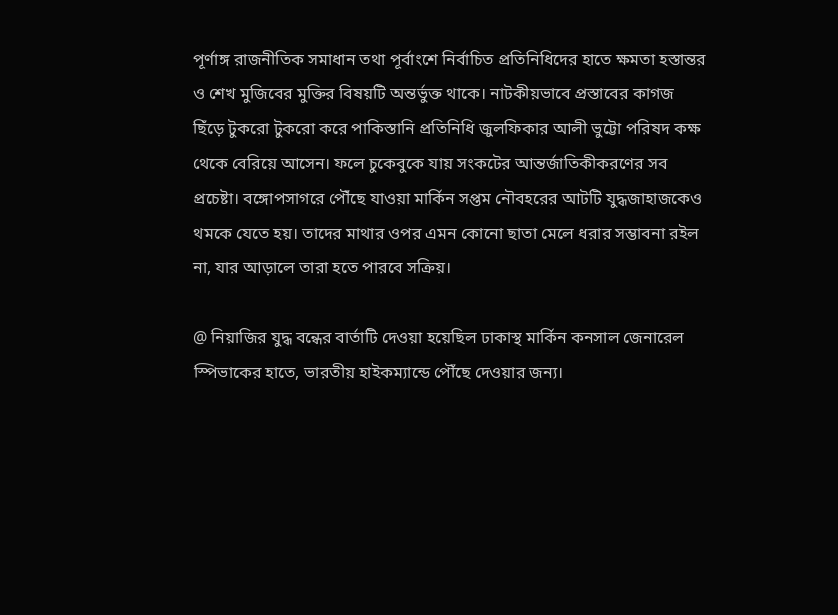পূর্ণাঙ্গ রাজনীতিক সমাধান তথা পূর্বাংশে নির্বাচিত প্রতিনিধিদের হাতে ক্ষমতা হস্তান্তর ও শেখ মুজিবের মুক্তির বিষয়টি অন্তর্ভুক্ত থাকে। নাটকীয়ভাবে প্রস্তাবের কাগজ ছিঁড়ে টুকরো টুকরো করে পাকিস্তানি প্রতিনিধি জুলফিকার আলী ভুট্টো পরিষদ কক্ষ থেকে বেরিয়ে আসেন। ফলে চুকেবুকে যায় সংকটের আন্তর্জাতিকীকরণের সব প্রচেষ্টা। বঙ্গোপসাগরে পৌঁছে যাওয়া মার্কিন সপ্তম নৌবহরের আটটি যুদ্ধজাহাজকেও থমকে যেতে হয়। তাদের মাথার ওপর এমন কোনো ছাতা মেলে ধরার সম্ভাবনা রইল না, যার আড়ালে তারা হতে পারবে সক্রিয়।

@ নিয়াজির যুদ্ধ বন্ধের বার্তাটি দেওয়া হয়েছিল ঢাকাস্থ মার্কিন কনসাল জেনারেল স্পিভাকের হাতে, ভারতীয় হাইকম্যান্ডে পৌঁছে দেওয়ার জন্য।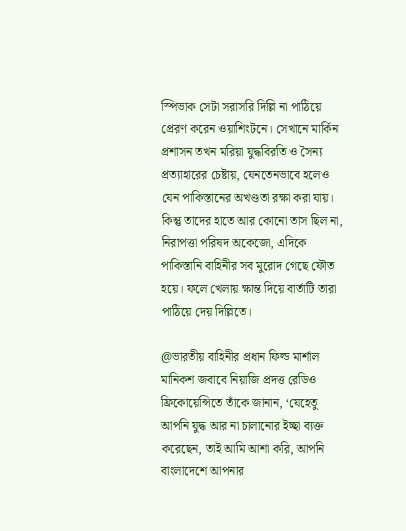স্পিভাক সেটা সরাসরি দিল্লি না পাঠিয়ে প্রেরণ করেন ওয়াশিংটনে। সেখানে মার্কিন প্রশাসন তখন মরিয়া যুদ্ধবিরতি ও সৈন্য প্রত্যাহারের চেষ্টায়, যেনতেনভাবে হলেও যেন পাকিস্তানের অখণ্ডতা রক্ষা করা যায়। কিন্তু তাদের হাতে আর কোনো তাস ছিল না, নিরাপত্তা পরিষদ অকেজো, এদিকে পাকিস্তানি বাহিনীর সব মুরোদ গেছে ফৌত হয়ে। ফলে খেলায় ক্ষান্ত দিয়ে বার্তাটি তারা পাঠিয়ে দেয় দিল্লিতে।

@ভারতীয় বাহিনীর প্রধান ফিল্ড মার্শাল মানিকশ জবাবে নিয়াজি প্রদত্ত রেডিও ফ্রিকোয়েন্সিতে তাঁকে জানান, ‘যেহেতু আপনি যুদ্ধ আর না চালানোর ইচ্ছা ব্যক্ত করেছেন, তাই আমি আশা করি, আপনি বাংলাদেশে আপনার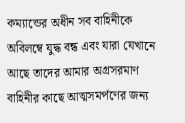কম্যান্ডের অধীন সব বাহিনীকে অবিলম্বে যুদ্ধ বন্ধ এবং যারা যেখানে আছে তাদের আমার অগ্রসরমাণ বাহিনীর কাছে আত্মসমর্পণের জন্য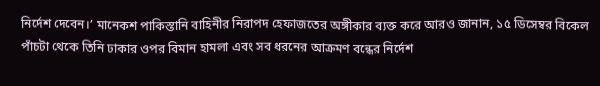নির্দেশ দেবেন।’ মানেকশ পাকিস্তানি বাহিনীর নিরাপদ হেফাজতের অঙ্গীকার ব্যক্ত করে আরও জানান, ১৫ ডিসেম্বর বিকেল পাঁচটা থেকে তিনি ঢাকার ওপর বিমান হামলা এবং সব ধরনের আক্রমণ বন্ধের নির্দেশ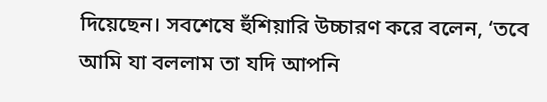দিয়েছেন। সবশেষে হুঁশিয়ারি উচ্চারণ করে বলেন, ‘তবে আমি যা বললাম তা যদি আপনি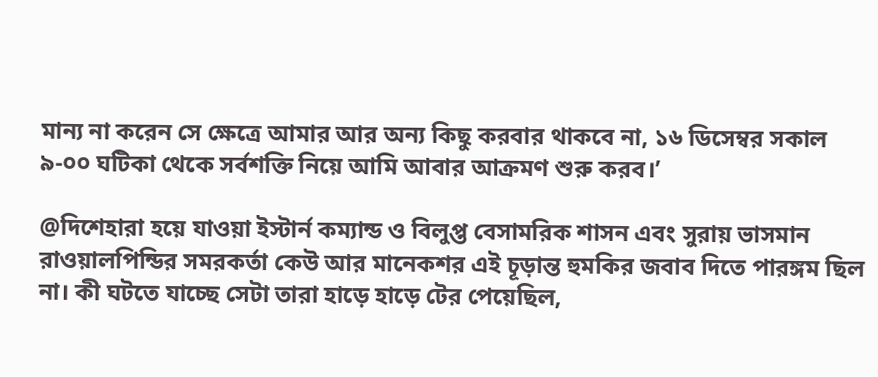মান্য না করেন সে ক্ষেত্রে আমার আর অন্য কিছু করবার থাকবে না, ১৬ ডিসেম্বর সকাল ৯-০০ ঘটিকা থেকে সর্বশক্তি নিয়ে আমি আবার আক্রমণ শুরু করব।’

@দিশেহারা হয়ে যাওয়া ইস্টার্ন কম্যান্ড ও বিলুপ্ত বেসামরিক শাসন এবং সুরায় ভাসমান রাওয়ালপিন্ডির সমরকর্তা কেউ আর মানেকশর এই চূড়ান্ত হুমকির জবাব দিতে পারঙ্গম ছিল না। কী ঘটতে যাচ্ছে সেটা তারা হাড়ে হাড়ে টের পেয়েছিল,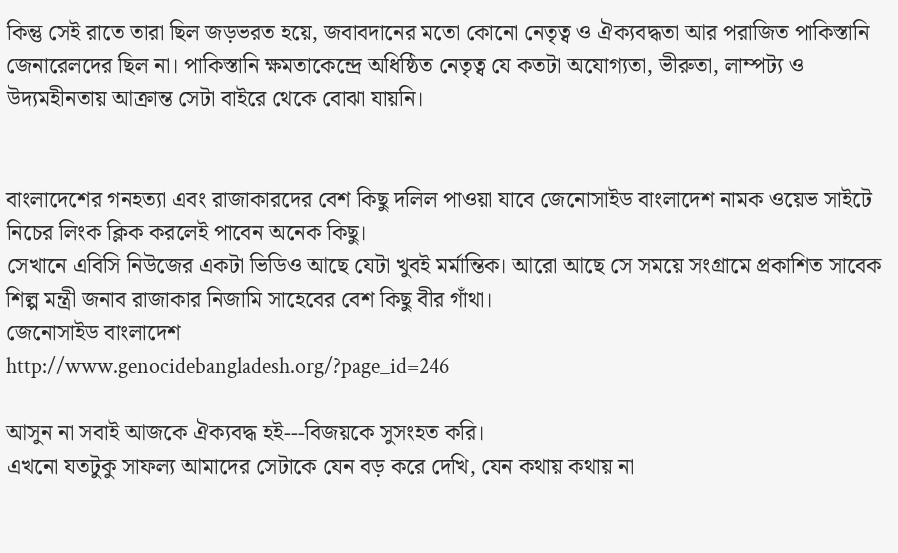কিন্তু সেই রাতে তারা ছিল জড়ভরত হয়ে, জবাবদানের মতো কোনো নেতৃত্ব ও ঐক্যবদ্ধতা আর পরাজিত পাকিস্তানি জেনারেলদের ছিল না। পাকিস্তানি ক্ষমতাকেন্দ্রে অধিষ্ঠিত নেতৃত্ব যে কতটা অযোগ্যতা, ভীরুতা, লাম্পট্য ও উদ্যমহীনতায় আক্রান্ত সেটা বাইরে থেকে বোঝা যায়নি।


বাংলাদেশের গনহত্যা এবং রাজাকারদের বেশ কিছু দলিল পাওয়া যাবে জেনোসাইড বাংলাদেশ নামক ওয়েভ সাইটে নিচের লিংক ক্লিক করলেই পাবেন অনেক কিছু।
সেখানে এবিসি নিউজের একটা ভিডিও আছে যেটা খুবই মর্মান্তিক। আরো আছে সে সময়ে সংগ্রামে প্রকাশিত সাবেক শিল্প মন্ত্রী জনাব রাজাকার নিজামি সাহেবের বেশ কিছু বীর গাঁথা।
জেনোসাইড বাংলাদেশ
http://www.genocidebangladesh.org/?page_id=246

আসুন না সবাই আজকে ঐক্যবদ্ধ হই---বিজয়কে সুসংহত করি।
এখনো যতটুকু সাফল্য আমাদের সেটাকে যেন বড় করে দেখি, যেন কথায় কথায় না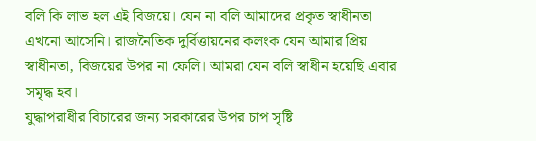বলি কি লাভ হল এই বিজয়ে। যেন না বলি আমাদের প্রকৃত স্বাধীনতা এখনো আসেনি। রাজনৈতিক দুর্বিত্তায়নের কলংক যেন আমার প্রিয় স্বাধীনতা, বিজয়ের উপর না ফেলি। আমরা যেন বলি স্বাধীন হয়েছি এবার সমৃদ্ধ হব।
যুদ্ধাপরাধীর বিচারের জন্য সরকারের উপর চাপ সৃষ্টি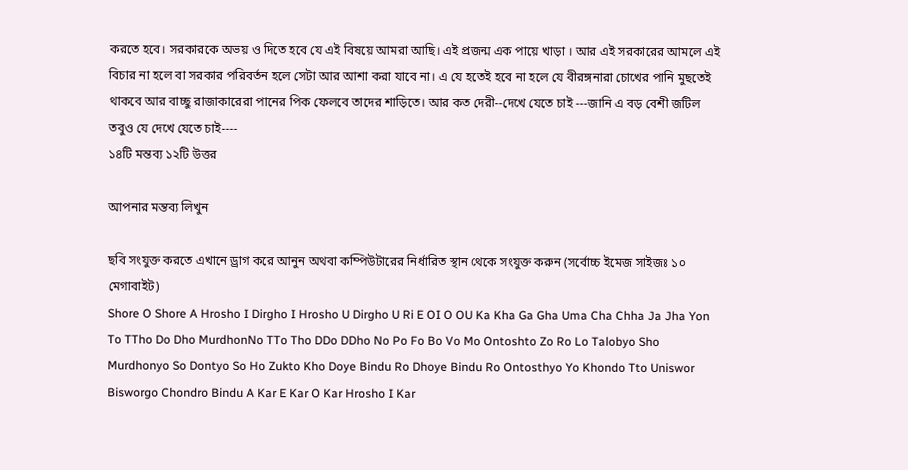করতে হবে। সরকারকে অভয় ও দিতে হবে যে এই বিষয়ে আমরা আছি। এই প্রজন্ম এক পায়ে খাড়া । আর এই সরকারের আমলে এই বিচার না হলে বা সরকার পরিবর্তন হলে সেটা আর আশা করা যাবে না। এ যে হতেই হবে না হলে যে বীরঙ্গনারা চোখের পানি মুছতেই থাকবে আর বাচ্ছু রাজাকারেরা পানের পিক ফেলবে তাদের শাড়িতে। আর কত দেরী--দেখে যেতে চাই ---জানি এ বড় বেশী জটিল তবুও যে দেখে যেতে চাই----
১৪টি মন্তব্য ১২টি উত্তর

আপনার মন্তব্য লিখুন

ছবি সংযুক্ত করতে এখানে ড্রাগ করে আনুন অথবা কম্পিউটারের নির্ধারিত স্থান থেকে সংযুক্ত করুন (সর্বোচ্চ ইমেজ সাইজঃ ১০ মেগাবাইট)
Shore O Shore A Hrosho I Dirgho I Hrosho U Dirgho U Ri E OI O OU Ka Kha Ga Gha Uma Cha Chha Ja Jha Yon To TTho Do Dho MurdhonNo TTo Tho DDo DDho No Po Fo Bo Vo Mo Ontoshto Zo Ro Lo Talobyo Sho Murdhonyo So Dontyo So Ho Zukto Kho Doye Bindu Ro Dhoye Bindu Ro Ontosthyo Yo Khondo Tto Uniswor Bisworgo Chondro Bindu A Kar E Kar O Kar Hrosho I Kar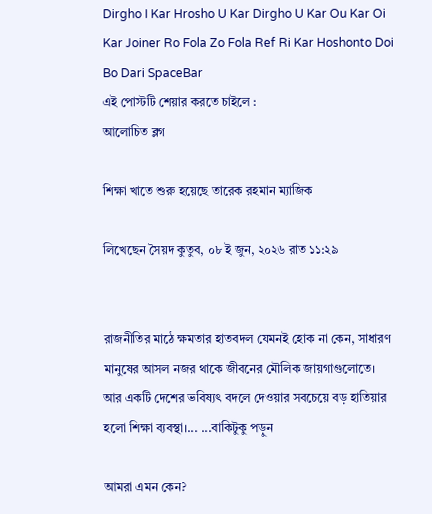Dirgho I Kar Hrosho U Kar Dirgho U Kar Ou Kar Oi Kar Joiner Ro Fola Zo Fola Ref Ri Kar Hoshonto Doi Bo Dari SpaceBar
এই পোস্টটি শেয়ার করতে চাইলে :
আলোচিত ব্লগ

শিক্ষা খাতে শুরু হয়েছে তারেক রহমান ম্যাজিক

লিখেছেন সৈয়দ কুতুব, ০৮ ই জুন, ২০২৬ রাত ১১:২৯


রাজনীতির মাঠে ক্ষমতার হাতবদল যেমনই হোক না কেন, সাধারণ মানুষের আসল নজর থাকে জীবনের মৌলিক জায়গাগুলোতে। আর একটি দেশের ভবিষ্যৎ বদলে দেওয়ার সবচেয়ে বড় হাতিয়ার হলো শিক্ষা ব্যবস্থা।... ...বাকিটুকু পড়ুন

আমরা এমন কেন?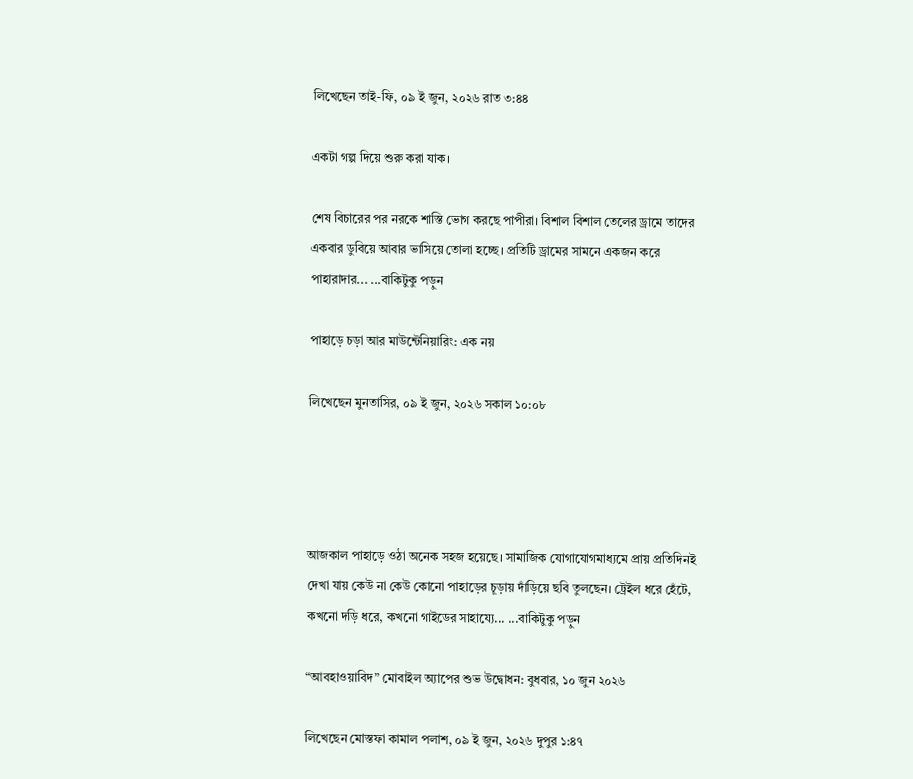লিখেছেন তাই-ফি, ০৯ ই জুন, ২০২৬ রাত ৩:৪৪

একটা গল্প দিয়ে শুরু করা যাক।

শেষ বিচারের পর নরকে শাস্তি ভোগ করছে পাপীরা। বিশাল বিশাল তেলের ড্রামে তাদের একবার ডুবিয়ে আবার ভাসিয়ে তোলা হচ্ছে। প্রতিটি ড্রামের সামনে একজন করে পাহারাদার... ...বাকিটুকু পড়ুন

পাহাড়ে চড়া আর মাউন্টেনিয়ারিং: এক নয়

লিখেছেন মুনতাসির, ০৯ ই জুন, ২০২৬ সকাল ১০:০৮




আজকাল পাহাড়ে ওঠা অনেক সহজ হয়েছে। সামাজিক যোগাযোগমাধ্যমে প্রায় প্রতিদিনই দেখা যায় কেউ না কেউ কোনো পাহাড়ের চূড়ায় দাঁড়িয়ে ছবি তুলছেন। ট্রেইল ধরে হেঁটে, কখনো দড়ি ধরে, কখনো গাইডের সাহায্যে... ...বাকিটুকু পড়ুন

“আবহাওয়াবিদ” মোবাইল অ্যাপের শুভ উদ্বোধন: বুধবার, ১০ জুন ২০২৬

লিখেছেন মোস্তফা কামাল পলাশ, ০৯ ই জুন, ২০২৬ দুপুর ১:৪৭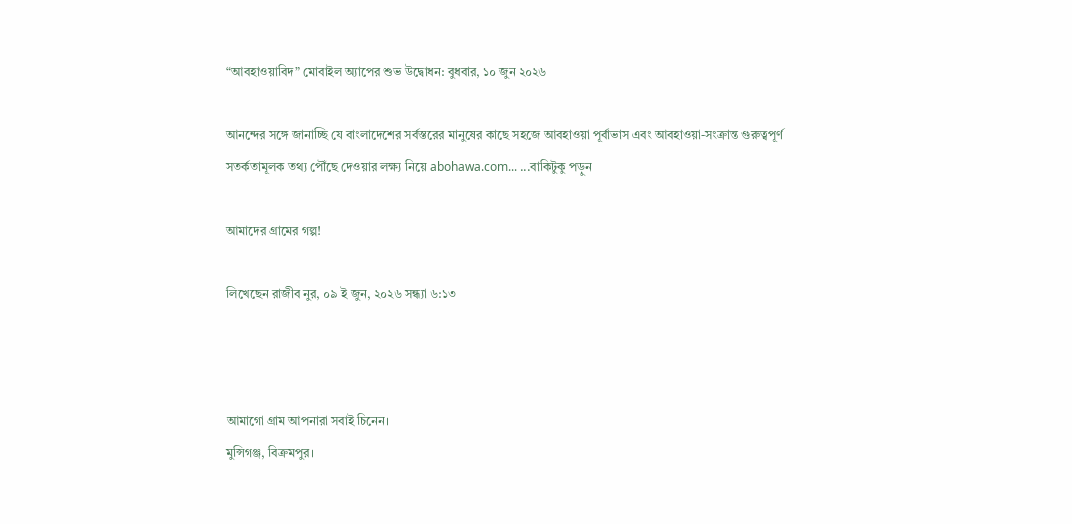“আবহাওয়াবিদ” মোবাইল অ্যাপের শুভ উদ্বোধন: বুধবার, ১০ জুন ২০২৬

আনন্দের সঙ্গে জানাচ্ছি যে বাংলাদেশের সর্বস্তরের মানুষের কাছে সহজে আবহাওয়া পূর্বাভাস এবং আবহাওয়া-সংক্রান্ত গুরুত্বপূর্ণ সতর্কতামূলক তথ্য পৌঁছে দেওয়ার লক্ষ্য নিয়ে abohawa.com... ...বাকিটুকু পড়ুন

আমাদের গ্রামের গল্প!

লিখেছেন রাজীব নুর, ০৯ ই জুন, ২০২৬ সন্ধ্যা ৬:১৩



আমাগো গ্রাম আপনারা সবাই চিনেন।
মুন্সিগঞ্জ, বিক্রমপুর।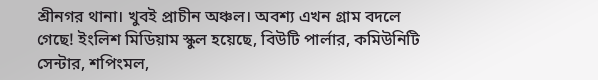শ্রীনগর থানা। খুবই প্রাচীন অঞ্চল। অবশ্য এখন গ্রাম বদলে গেছে! ইংলিশ মিডিয়াম স্কুল হয়েছে, বিউটি পার্লার, কমিউনিটি সেন্টার, শপিংমল,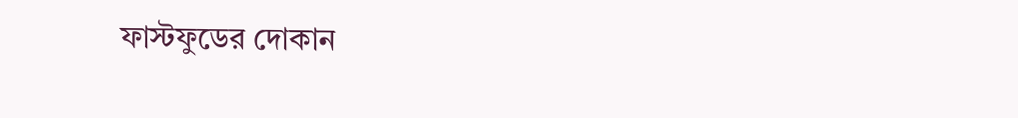ফাস্টফুডের দোকান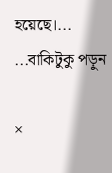হয়েছে।... ...বাকিটুকু পড়ুন

×